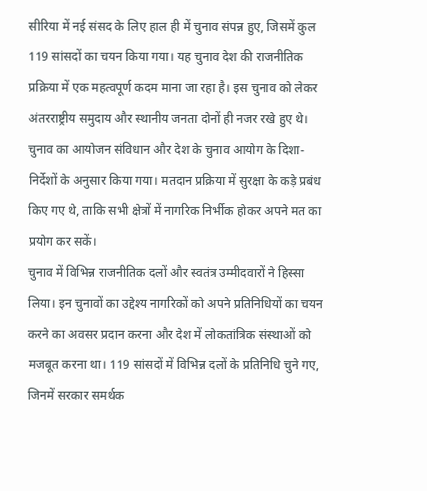सीरिया में नई संसद के लिए हाल ही में चुनाव संपन्न हुए, जिसमें कुल 119 सांसदों का चयन किया गया। यह चुनाव देश की राजनीतिक प्रक्रिया में एक महत्वपूर्ण कदम माना जा रहा है। इस चुनाव को लेकर अंतरराष्ट्रीय समुदाय और स्थानीय जनता दोनों ही नजर रखे हुए थे। चुनाव का आयोजन संविधान और देश के चुनाव आयोग के दिशा-निर्देशों के अनुसार किया गया। मतदान प्रक्रिया में सुरक्षा के कड़े प्रबंध किए गए थे, ताकि सभी क्षेत्रों में नागरिक निर्भीक होकर अपने मत का प्रयोग कर सकें।
चुनाव में विभिन्न राजनीतिक दलों और स्वतंत्र उम्मीदवारों ने हिस्सा लिया। इन चुनावों का उद्देश्य नागरिकों को अपने प्रतिनिधियों का चयन करने का अवसर प्रदान करना और देश में लोकतांत्रिक संस्थाओं को मजबूत करना था। 119 सांसदों में विभिन्न दलों के प्रतिनिधि चुने गए, जिनमें सरकार समर्थक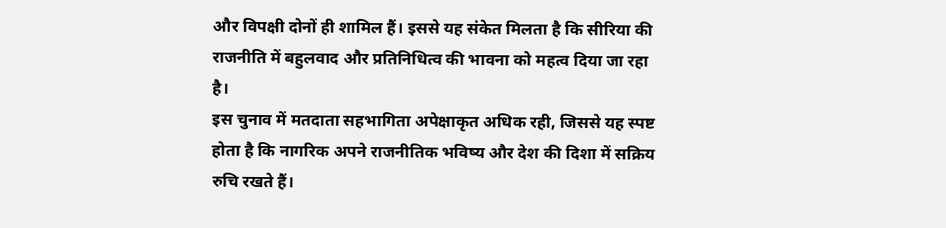और विपक्षी दोनों ही शामिल हैं। इससे यह संकेत मिलता है कि सीरिया की राजनीति में बहुलवाद और प्रतिनिधित्व की भावना को महत्व दिया जा रहा है।
इस चुनाव में मतदाता सहभागिता अपेक्षाकृत अधिक रही, जिससे यह स्पष्ट होता है कि नागरिक अपने राजनीतिक भविष्य और देश की दिशा में सक्रिय रुचि रखते हैं।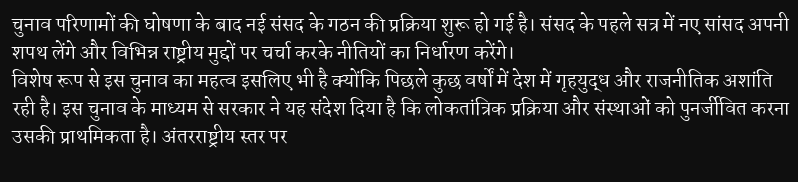चुनाव परिणामों की घोषणा के बाद नई संसद के गठन की प्रक्रिया शुरू हो गई है। संसद के पहले सत्र में नए सांसद अपनी शपथ लेंगे और विभिन्न राष्ट्रीय मुद्दों पर चर्चा करके नीतियों का निर्धारण करेंगे।
विशेष रूप से इस चुनाव का महत्व इसलिए भी है क्योंकि पिछले कुछ वर्षों में देश में गृहयुद्ध और राजनीतिक अशांति रही है। इस चुनाव के माध्यम से सरकार ने यह संदेश दिया है कि लोकतांत्रिक प्रक्रिया और संस्थाओं को पुनर्जीवित करना उसकी प्राथमिकता है। अंतरराष्ट्रीय स्तर पर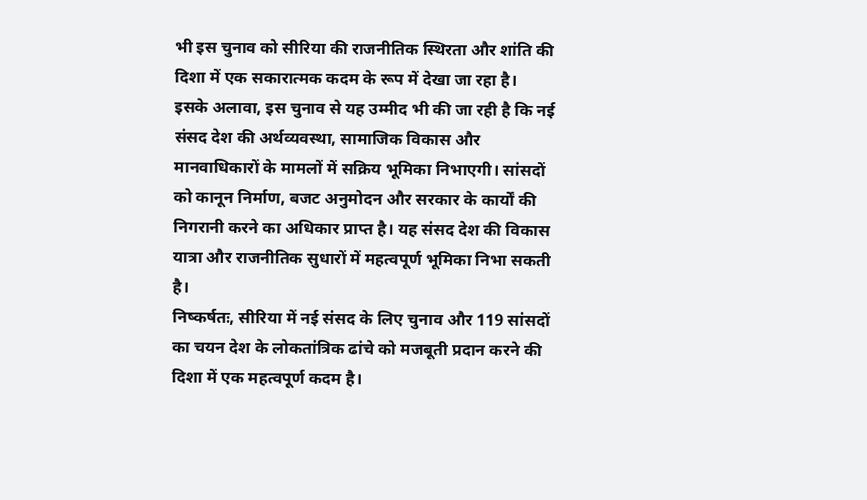भी इस चुनाव को सीरिया की राजनीतिक स्थिरता और शांति की दिशा में एक सकारात्मक कदम के रूप में देखा जा रहा है।
इसके अलावा, इस चुनाव से यह उम्मीद भी की जा रही है कि नई संसद देश की अर्थव्यवस्था, सामाजिक विकास और मानवाधिकारों के मामलों में सक्रिय भूमिका निभाएगी। सांसदों को कानून निर्माण, बजट अनुमोदन और सरकार के कार्यों की निगरानी करने का अधिकार प्राप्त है। यह संसद देश की विकास यात्रा और राजनीतिक सुधारों में महत्वपूर्ण भूमिका निभा सकती है।
निष्कर्षतः, सीरिया में नई संसद के लिए चुनाव और 119 सांसदों का चयन देश के लोकतांत्रिक ढांचे को मजबूती प्रदान करने की दिशा में एक महत्वपूर्ण कदम है।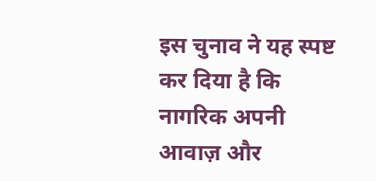इस चुनाव ने यह स्पष्ट कर दिया है कि नागरिक अपनी आवाज़ और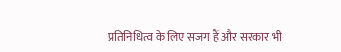प्रतिनिधित्व के लिए सजग हैं और सरकार भी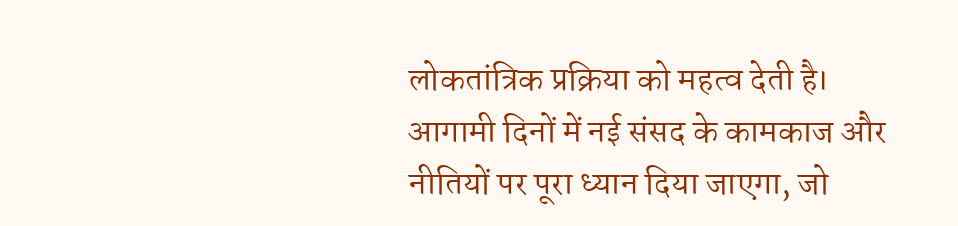लोकतांत्रिक प्रक्रिया को महत्व देती है। आगामी दिनों में नई संसद के कामकाज और नीतियों पर पूरा ध्यान दिया जाएगा, जो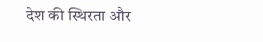देश की स्थिरता और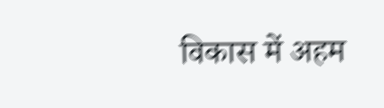विकास में अहम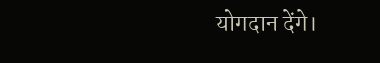योगदान देंगे।